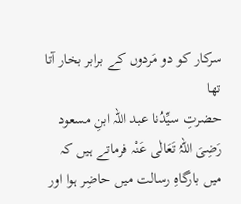سرکار کو دو مَردوں کے برابر بخار آتا تھا
حضرتِ سیِّدُنا عبد اللہ ابنِ مسعود رَضِیَ اللہُ تَعَالٰی عَنْہ فرماتے ہیں کہ میں بارگاہِ رسالت میں حاضِر ہوا اور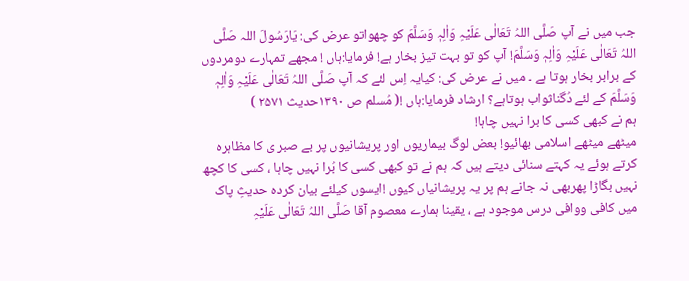جب میں نے آپ صَلَّی اللہُ تَعَالٰی عَلَیْہِ وَاٰلِہٖ وَسَلَّمَ کو چھواتو عرض کی: یَارَسُولَ اللہ صَلَّی اللہُ تَعَالٰی عَلَیْہِ وَاٰلِہٖ وَسَلَّمَ! آپ کو تو بہت تیز بخار ہے! فرمایا:ہاں ! مجھے تمہارے دومردوں کے برابر بخار ہوتا ہے ۔ میں نے عرض کی: کیایہ اِس لئے کہ آپ صَلَّی اللہُ تَعَالٰی عَلَیْہِ وَاٰلِہٖ وَسَلَّمَ کے لئے دُگناثواب ہوتاہے؟ ارشاد فرمایا:ہاں !( مُسلم ص ۱۳۹۰حدیث ۲۵۷۱ )
ہم نے کبھی کسی کا برا نہیں چاہا!
میٹھے میٹھے اسلامی بھائیو! بعض لوگ بیماریوں اور پریشانیوں پر بے صبر ی کا مظاہرہ کرتے ہوئے یہ کہتے سنائی دیتے ہیں کہ ہم نے تو کبھی کسی کا بُرا نہیں چاہا ، کسی کا کچھ نہیں بگاڑا پھربھی نہ جانے ہم پر یہ پریشانیاں کیوں !ایسوں کیلئے بیان کردہ حدیثِ پاک میں کافی ووافی درس موجود ہے ، یقینا ہمارے معصوم آقا صَلَّی اللہُ تَعَالٰی عَلَیْہِ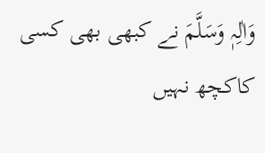وَاٰلِہٖ وَسَلَّمَ نے کبھی بھی کسی کاکچھ نہیں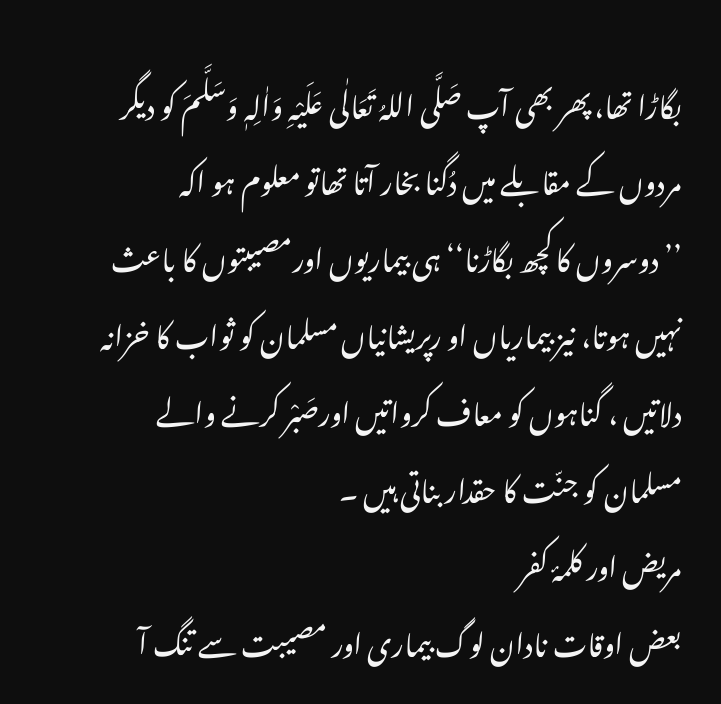بگاڑا تھا، پھر بھی آپ صَلَّی اللہُ تَعَالٰی عَلَیْہِ وَاٰلِہٖ وَسَلَّمَ کو دیگر مردوں کے مقابلے میں دُگنا بخار آتا تھاتو معلوم ہو اکہ ’’دوسروں کا کچھ بگاڑنا‘‘ ہی بیماریوں اورمصیبتوں کا باعث نہیں ہوتا، نیز بیماریاں او رپریشانیاں مسلمان کو ثواب کا خزانہ دلاتیں ، گناہوں کو معاف کرواتیں اورصَبْر کرنے والے مسلمان کو جنّت کا حقدار بناتی ہیں ۔
مریض اور کلمۂ کفر
بعض اوقات نادان لوگ بیماری اور مصیبت سے تنگ آ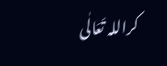کراللہ تَعَالٰی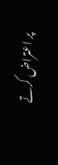پر اعتراض کرتے